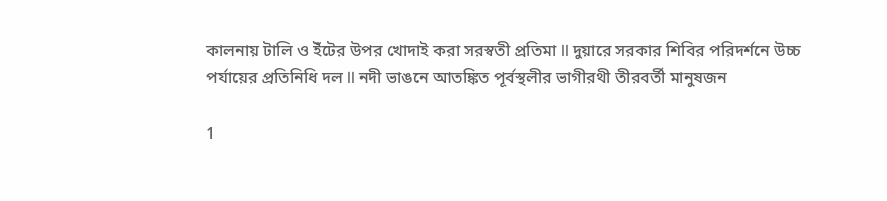কালনায় টালি ও ইঁটের উপর খোদাই করা সরস্বতী প্রতিমা II দুয়ারে সরকার শিবির পরিদর্শনে উচ্চ পর্যায়ের প্রতিনিধি দল II নদী ভাঙনে আতঙ্কিত পূর্বস্থলীর ভাগীরথী তীরবর্তী মানুষজন

1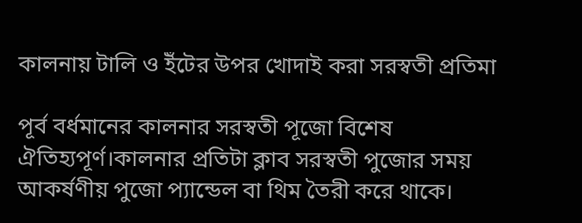কালনায় টালি ও ইঁটের উপর খোদাই করা সরস্বতী প্রতিমা

পূর্ব বর্ধমানের কালনার সরস্বতী পূজো বিশেষ ঐতিহ্যপূর্ণ।কালনার প্রতিটা ক্লাব সরস্বতী পুজোর সময় আকর্ষণীয় পুজো প্যান্ডেল বা থিম তৈরী করে থাকে।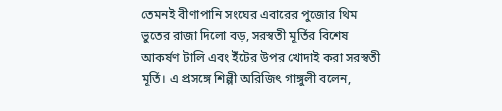তেমনই বীণাপানি সংঘের এবারের পুজোর থিম ভুতের রাজা দিলো বড়, সরস্বতী মূর্তির বিশেষ আকর্ষণ টালি এবং ইঁটের উপর খোদাই করা সরস্বতী মূর্তি। এ প্রসঙ্গে শিল্পী অরিজিৎ গাঙ্গুলী বলেন,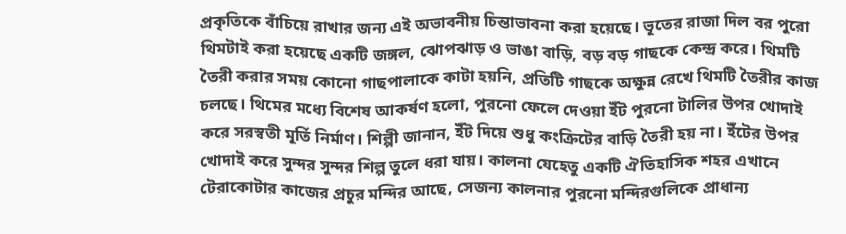প্রকৃতিকে বাঁচিয়ে রাখার জন্য এই অভাবনীয় চিন্তাভাবনা করা হয়েছে। ভূতের রাজা দিল বর পুরো থিমটাই করা হয়েছে একটি জঙ্গল, ঝোপঝাড় ও ভাঙা বাড়ি, বড় বড় গাছকে কেন্দ্র করে। থিমটি তৈরী করার সময় কোনো গাছপালাকে কাটা হয়নি, প্রতিটি গাছকে অক্ষুন্ন রেখে থিমটি তৈরীর কাজ চলছে। থিমের মধ্যে বিশেষ আকর্ষণ হলো, পুরনো ফেলে দেওয়া ইঁট পুরনো টালির উপর খোদাই করে সরস্বতী মূর্তি নির্মাণ। শিল্পী জানান, ইঁট দিয়ে শুধু কংক্রিটের বাড়ি তৈরী হয় না। ইঁটের উপর খোদাই করে সুন্দর সুন্দর শিল্প তুলে ধরা যায়। কালনা যেহেতু একটি ঐতিহাসিক শহর এখানে টেরাকোটার কাজের প্রচুর মন্দির আছে, সেজন্য কালনার পুরনো মন্দিরগুলিকে প্রাধান্য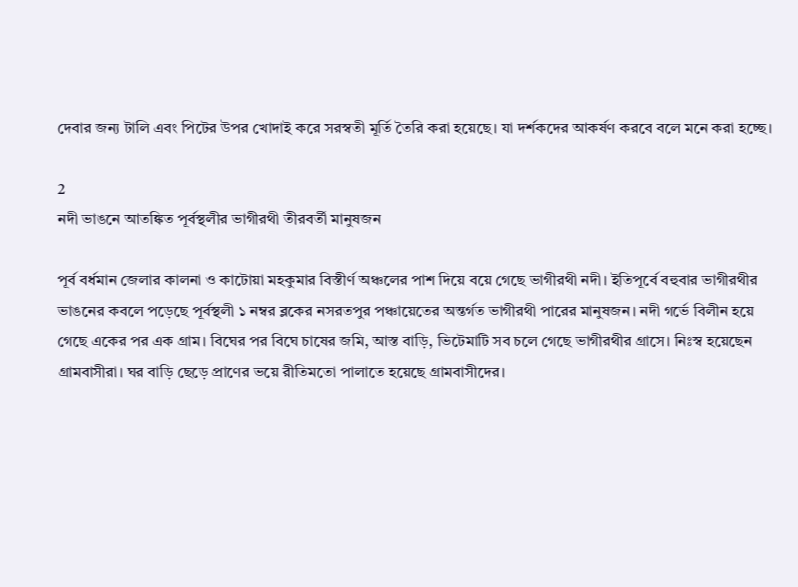দেবার জন্য টালি এবং পিটের উপর খোদাই করে সরস্বতী মূর্তি তৈরি করা হয়েছে। যা দর্শকদের আকর্ষণ করবে বলে মনে করা হচ্ছে।

2
নদী ভাঙনে আতঙ্কিত পূর্বস্থলীর ভাগীরথী তীরবর্তী মানুষজন

পূর্ব বর্ধমান জেলার কালনা ও কাটোয়া মহকুমার বিস্তীর্ণ অঞ্চলের পাশ দিয়ে বয়ে গেছে ভাগীরথী নদী। ইতিপূর্বে বহুবার ভাগীরথীর ভাঙনের কবলে পড়েছে পূর্বস্থলী ১ নম্বর ব্লকের নসরতপুর পঞ্চায়েতের অন্তর্গত ভাগীরথী পারের মানুষজন। নদী গর্ভে বিলীন হয়ে গেছে একের পর এক গ্রাম। বিঘের পর বিঘে চাষের জমি, আস্ত বাড়ি, ভিটেমাটি সব চলে গেছে ভাগীরথীর গ্রাসে। নিঃস্ব হয়েছেন গ্রামবাসীরা। ঘর বাড়ি ছেড়ে প্রাণের ভয়ে রীতিমতো পালাতে হয়েছে গ্রামবাসীদের।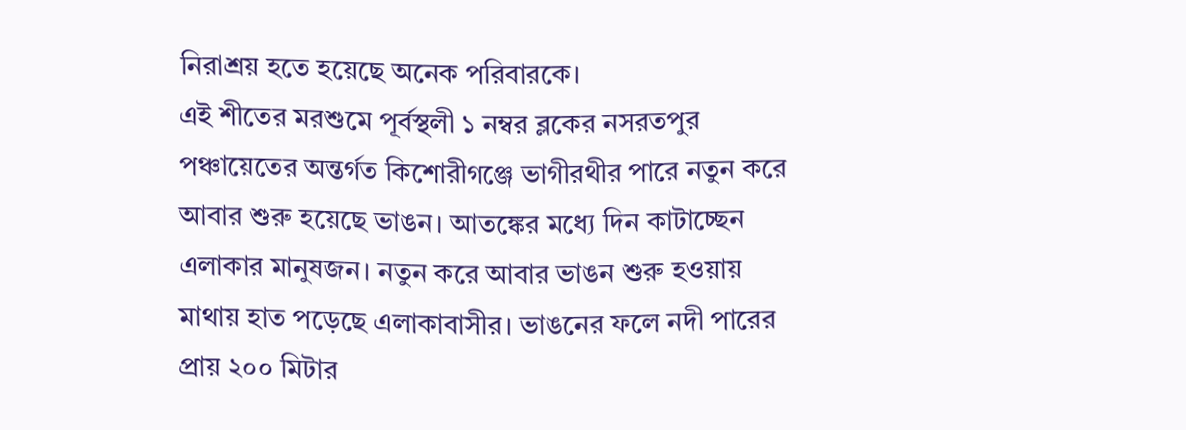নিরাশ্রয় হতে হয়েছে অনেক পরিবারকে।
এই শীতের মরশুমে পূর্বস্থলী ১ নম্বর ব্লকের নসরতপুর পঞ্চায়েতের অন্তর্গত কিশোরীগঞ্জে ভাগীরথীর পারে নতুন করে আবার শুরু হয়েছে ভাঙন। আতঙ্কের মধ্যে দিন কাটাচ্ছেন এলাকার মানুষজন। নতুন করে আবার ভাঙন শুরু হওয়ায় মাথায় হাত পড়েছে এলাকাবাসীর। ভাঙনের ফলে নদী পারের প্রায় ২০০ মিটার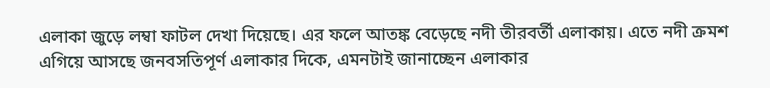এলাকা জুড়ে লম্বা ফাটল দেখা দিয়েছে। এর ফলে আতঙ্ক বেড়েছে নদী তীরবর্তী এলাকায়। এতে নদী ক্রমশ এগিয়ে আসছে জনবসতিপূর্ণ এলাকার দিকে, এমনটাই জানাচ্ছেন এলাকার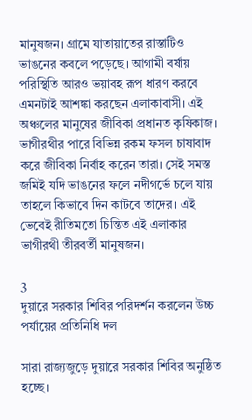মানুষজন। গ্রামে যাতায়াতের রাস্তাটিও ভাঙনের কবলে পড়েছে। আগামী বর্ষায় পরিস্থিতি আরও ভয়াবহ রূপ ধারণ করবে এমনটাই আশঙ্কা করছেন এলাকাবাসী। এই অঞ্চলের মানুষের জীবিকা প্রধানত কৃষিকাজ। ভাগীরথীর পারে বিভিন্ন রকম ফসল চাষাবাদ করে জীবিকা নির্বাহ করেন তারা। সেই সমস্ত জমিই যদি ভাঙনের ফলে নদীগর্ভে চলে যায় তাহলে কিভাবে দিন কাটবে তাদের। এই ভেবেই রীতিমতো চিন্তিত এই এলাকার ভাগীরথী তীরবর্তী মানুষজন।

3
দুয়ারে সরকার শিবির পরিদর্শন করলেন উচ্চ পর্যায়ের প্রতিনিধি দল

সারা রাজ্যজুড়ে দুয়ারে সরকার শিবির অনুষ্ঠিত হচ্ছে।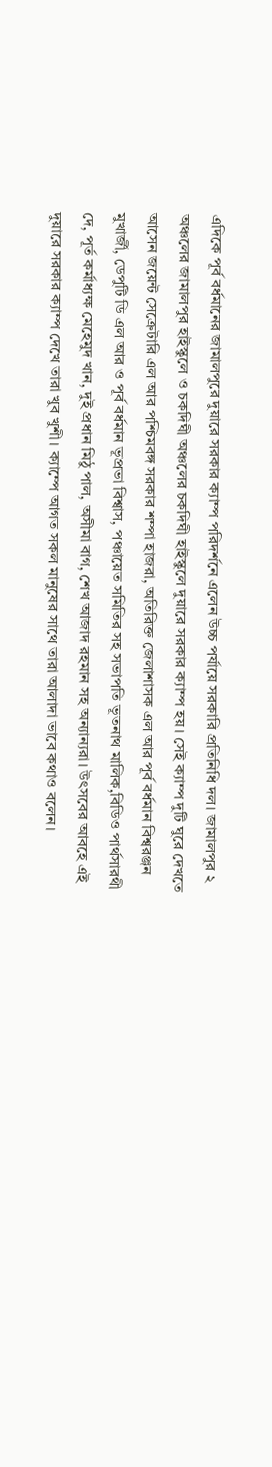এদিকে পূর্ব বর্ধমানের জামালপুরে দুয়ারে সরকার ক্যাম্প পরিদর্শনে এলেন উচ্চ পর্যায়ে সরকারি প্রতিনিধি দল। জামালপুর ২ অঞ্চলের জামালপুর হাইস্কুলে ও চকদিঘী অঞ্চলের চকদিঘী হাইস্কুলে দুয়ারে সরকার ক্যাম্প হয়। সেই ক্যাম্প দুটি ঘুরে দেখতে আসেন জয়েন্ট সেক্রেটারি এল আর পশ্চিমবঙ্গ সরকার শম্পা হাজরা, অতিরিক্ত জেলাশাসক এল আর পূর্ব বর্ধমান বিশ্বরঞ্জন মুখার্জী, ডেপুটি ডি এল আর ও পূর্ব বর্ধমান ভূপ্রভা বিশ্বাস, পঞ্চায়েত সমিতির সহ সভাপতি ভূতনাথ মালিক,বিডিও পার্থসারথী দে, পূর্ত কর্মাধ্যক্ষ মেহেমুদ খান, দুই প্রধান মিঠু পাল, অসীমা বাগ, শেখ আজাদ রহমান সহ অন্যান্যরা। উৎসবের আবহে এই দুয়ারে সরকার ক্যাম্প দেখে তারা খুব খুশী। ক্যাম্পে আগত সকল মানুষের সাথে তারা আলাদা ভাবে কথাও বলেন।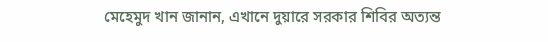মেহেমুদ খান জানান, এখানে দুয়ারে সরকার শিবির অত্যন্ত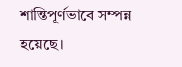শান্তিপূর্ণভাবে সম্পন্ন হয়েছে।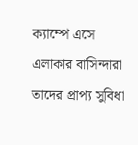ক্যাম্পে এসে এলাকার বাসিন্দারা তাদের প্রাপ্য সুবিধা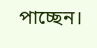পাচ্ছেন।